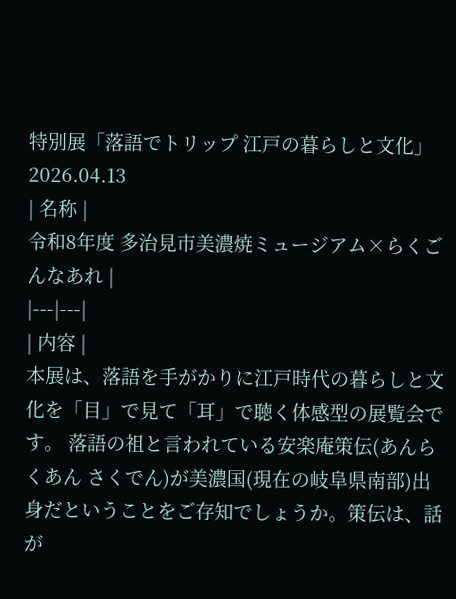特別展「落語でトリップ 江戸の暮らしと文化」
2026.04.13
| 名称 |
令和8年度 多治見市美濃焼ミュージアム×らくごんなあれ |
|---|---|
| 内容 |
本展は、落語を手がかりに江戸時代の暮らしと文化を「目」で見て「耳」で聴く体感型の展覧会です。 落語の祖と言われている安楽庵策伝(あんらくあん さくでん)が美濃国(現在の岐阜県南部)出身だということをご存知でしょうか。策伝は、話が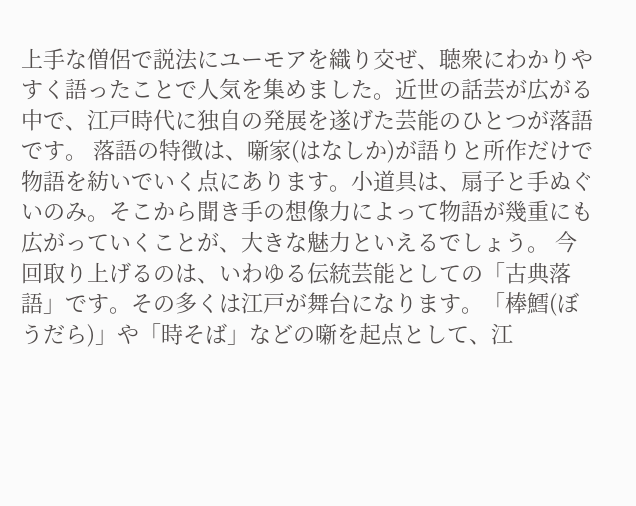上手な僧侶で説法にユーモアを織り交ぜ、聴衆にわかりやすく語ったことで人気を集めました。近世の話芸が広がる中で、江戸時代に独自の発展を遂げた芸能のひとつが落語です。 落語の特徴は、噺家(はなしか)が語りと所作だけで物語を紡いでいく点にあります。小道具は、扇子と手ぬぐいのみ。そこから聞き手の想像力によって物語が幾重にも広がっていくことが、大きな魅力といえるでしょう。 今回取り上げるのは、いわゆる伝統芸能としての「古典落語」です。その多くは江戸が舞台になります。「棒鱈(ぼうだら)」や「時そば」などの噺を起点として、江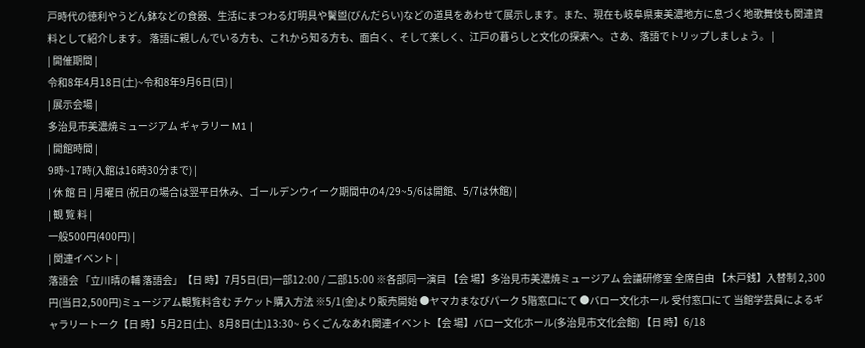戸時代の徳利やうどん鉢などの食器、生活にまつわる灯明具や鬢盥(びんだらい)などの道具をあわせて展示します。また、現在も岐阜県東美濃地方に息づく地歌舞伎も関連資料として紹介します。 落語に親しんでいる方も、これから知る方も、面白く、そして楽しく、江戸の暮らしと文化の探索へ。さあ、落語でトリップしましょう。 |
| 開催期間 |
令和8年4月18日(土)~令和8年9月6日(日) |
| 展示会場 |
多治見市美濃焼ミュージアム ギャラリー M1 |
| 開館時間 |
9時~17時(入館は16時30分まで) |
| 休 館 日 | 月曜日 (祝日の場合は翌平日休み、ゴールデンウイーク期間中の4/29~5/6は開館、5/7は休館) |
| 観 覧 料 |
一般500円(400円) |
| 関連イベント |
落語会 「立川晴の輔 落語会」【日 時】7月5日(日)一部12:00 / 二部15:00 ※各部同一演目 【会 場】多治見市美濃焼ミュージアム 会議研修室 全席自由 【木戸銭】入替制 2,300円(当日2,500円)ミュージアム観覧料含む チケット購入方法 ※5/1(金)より販売開始 ●ヤマカまなびパーク 5階窓口にて ●バロー文化ホール 受付窓口にて 当館学芸員によるギャラリートーク【日 時】5月2日(土)、8月8日(土)13:30~ らくごんなあれ関連イベント【会 場】バロー文化ホール(多治見市文化会館) 【日 時】6/18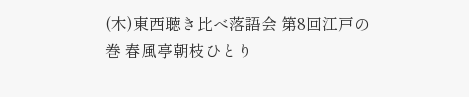(木)東西聴き比べ落語会 第8回江戸の巻 春風亭朝枝ひとり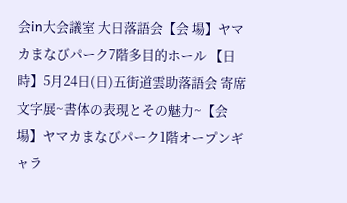会in大会議室 大日落語会【会 場】ヤマカまなびパーク7階多目的ホール 【日 時】5月24日(日)五街道雲助落語会 寄席文字展~書体の表現とその魅力~【会 場】ヤマカまなびパーク1階オープンギャラ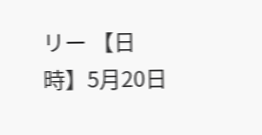リー 【日 時】5月20日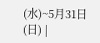(水)~5月31日(日) |